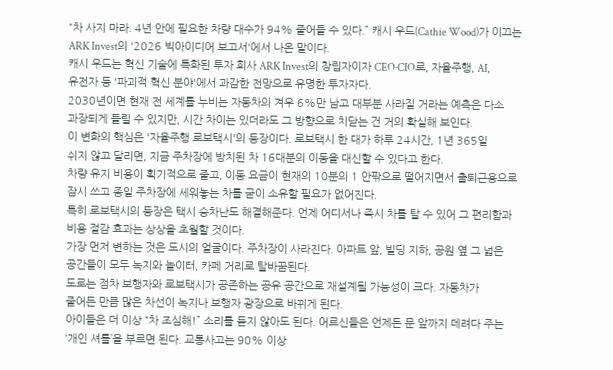“차 사지 마라. 4년 안에 필요한 차량 대수가 94% 줄어들 수 있다.” 캐시 우드(Cathie Wood)가 이끄는
ARK Invest의 '2026 빅아이디어 보고서'에서 나온 말이다.
캐시 우드는 혁신 기술에 특화된 투자 회사 ARK Invest의 창립자이자 CEO·CIO로, 자율주행, AI,
유전자 등 '파괴적 혁신 분야'에서 과감한 전망으로 유명한 투자자다.
2030년이면 현재 전 세계를 누비는 자동차의 겨우 6%만 남고 대부분 사라질 거라는 예측은 다소
과장되게 들릴 수 있지만, 시간 차이는 있더라도 그 방향으로 치닫는 건 거의 확실해 보인다.
이 변화의 핵심은 '자율주행 로보택시'의 등장이다. 로보택시 한 대가 하루 24시간, 1년 365일
쉬지 않고 달리면, 지금 주차장에 방치된 차 16대분의 이동을 대신할 수 있다고 한다.
차량 유지 비용이 획기적으로 줄고, 이동 요금이 현재의 10분의 1 안팎으로 떨어지면서 출퇴근용으로
잠시 쓰고 종일 주차장에 세워놓는 차를 굳이 소유할 필요가 없어진다.
특히 로보택시의 등장은 택시 승차난도 해결해준다. 언제 어디서나 즉시 차를 탈 수 있어 그 편리함과
비용 절감 효과는 상상을 초월할 것이다.
가장 먼저 변하는 것은 도시의 얼굴이다. 주차장이 사라진다. 아파트 앞, 빌딩 지하, 공원 옆 그 넓은
공간들이 모두 녹지와 놀이터, 카페 거리로 탈바꿈된다.
도로는 점차 보행자와 로보택시가 공존하는 공유 공간으로 재설계될 가능성이 크다. 자동차가
줄어든 만큼 많은 차선이 녹지나 보행자 광장으로 바뀌게 된다.
아이들은 더 이상 “차 조심해!” 소리를 듣지 않아도 된다. 어르신들은 언제든 문 앞까지 데려다 주는
‘개인 셔틀’을 부르면 된다. 교통사고는 90% 이상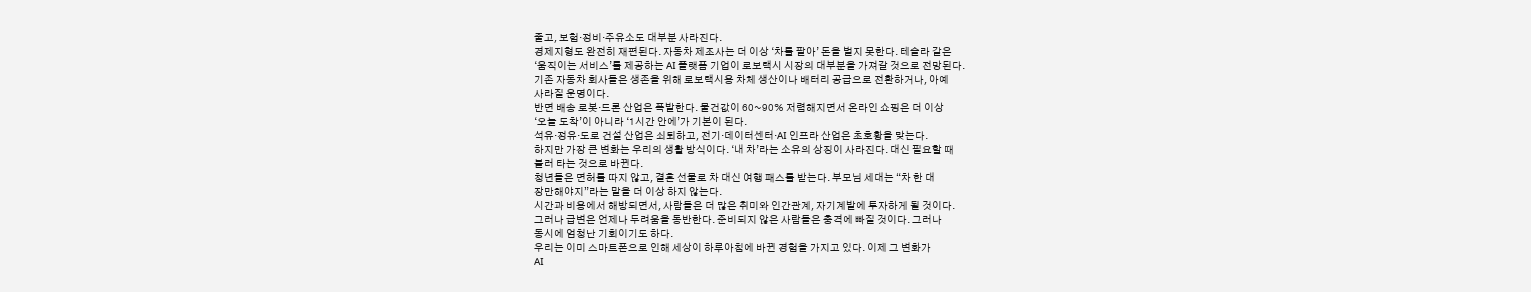줄고, 보험·정비·주유소도 대부분 사라진다.
경제지형도 완전히 재편된다. 자동차 제조사는 더 이상 ‘차를 팔아’ 돈을 벌지 못한다. 테슬라 같은
‘움직이는 서비스’를 제공하는 AI 플랫폼 기업이 로보택시 시장의 대부분을 가져갈 것으로 전망된다.
기존 자동차 회사들은 생존을 위해 로보택시용 차체 생산이나 배터리 공급으로 전환하거나, 아예
사라질 운명이다.
반면 배송 로봇·드론 산업은 폭발한다. 물건값이 60~90% 저렴해지면서 온라인 쇼핑은 더 이상
‘오늘 도착’이 아니라 ‘1시간 안에’가 기본이 된다.
석유·정유·도로 건설 산업은 쇠퇴하고, 전기·데이터센터·AI 인프라 산업은 초호황을 맞는다.
하지만 가장 큰 변화는 우리의 생활 방식이다. ‘내 차’라는 소유의 상징이 사라진다. 대신 필요할 때
불러 타는 것으로 바뀐다.
청년들은 면허를 따지 않고, 결혼 선물로 차 대신 여행 패스를 받는다. 부모님 세대는 “차 한 대
장만해야지”라는 말을 더 이상 하지 않는다.
시간과 비용에서 해방되면서, 사람들은 더 많은 취미와 인간관계, 자기계발에 투자하게 될 것이다.
그러나 급변은 언제나 두려움을 동반한다. 준비되지 않은 사람들은 충격에 빠질 것이다. 그러나
동시에 엄청난 기회이기도 하다.
우리는 이미 스마트폰으로 인해 세상이 하루아침에 바뀐 경험을 가지고 있다. 이제 그 변화가
AI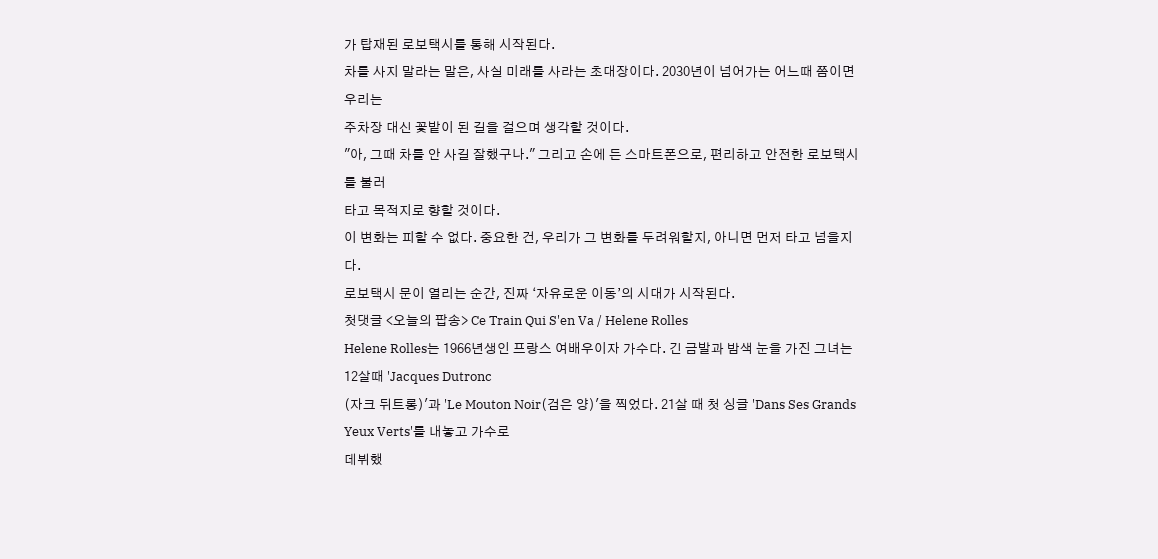가 탑재된 로보택시를 통해 시작된다.
차를 사지 말라는 말은, 사실 미래를 사라는 초대장이다. 2030년이 넘어가는 어느때 쯤이면 우리는
주차장 대신 꽃밭이 된 길을 걸으며 생각할 것이다.
"아, 그때 차를 안 사길 잘했구나." 그리고 손에 든 스마트폰으로, 편리하고 안전한 로보택시를 불러
타고 목적지로 향할 것이다.
이 변화는 피할 수 없다. 중요한 건, 우리가 그 변화를 두려워할지, 아니면 먼저 타고 넘을지다.
로보택시 문이 열리는 순간, 진짜 ‘자유로운 이동’의 시대가 시작된다.
첫댓글 <오늘의 팝송> Ce Train Qui S'en Va / Helene Rolles
Helene Rolles는 1966년생인 프랑스 여배우이자 가수다. 긴 금발과 밤색 눈을 가진 그녀는 12살때 'Jacques Dutronc
(자크 뒤트롱)'과 'Le Mouton Noir(검은 양)'을 찍었다. 21살 때 첫 싱글 'Dans Ses Grands Yeux Verts'를 내놓고 가수로
데뷔했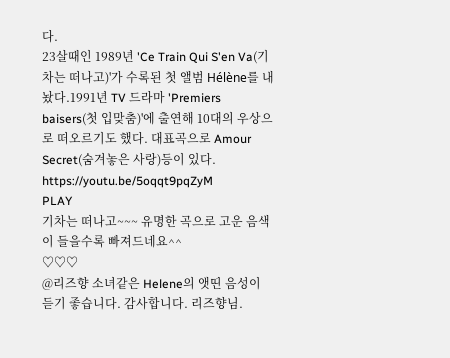다.
23살때인 1989년 'Ce Train Qui S'en Va(기차는 떠나고)'가 수록된 첫 앨범 Hélène를 내놨다.1991년 TV 드라마 'Premiers
baisers(첫 입맞춤)'에 출연해 10대의 우상으로 떠오르기도 했다. 대표곡으로 Amour Secret(숨겨놓은 사랑)등이 있다.
https://youtu.be/5oqqt9pqZyM
PLAY
기차는 떠나고~~~ 유명한 곡으로 고운 음색이 들을수록 빠져드네요^^
♡♡♡
@리즈향 소녀같은 Helene의 앳띤 음성이
듣기 좋습니다. 감사합니다. 리즈향님.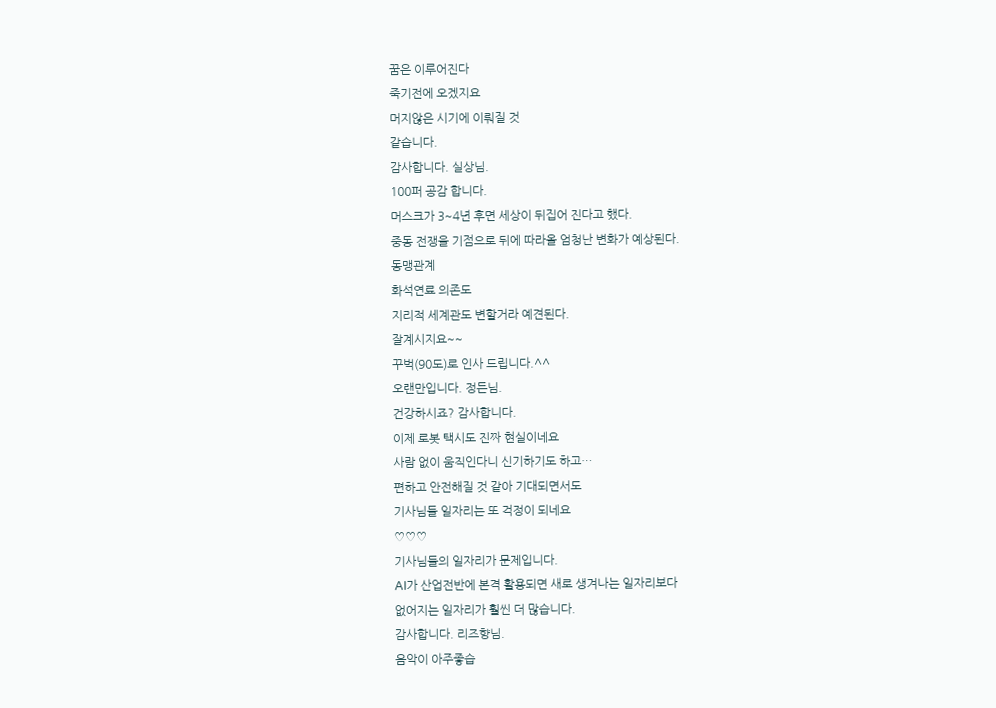꿈은 이루어진다
죽기전에 오겠지요
머지않은 시기에 이뤄질 것
같습니다.
감사합니다. 실상님.
100퍼 공감 합니다.
머스크가 3~4년 후면 세상이 뒤집어 진다고 했다.
중동 전쟁을 기점으로 뒤에 따라올 엄청난 변화가 예상된다.
동맹관계
화석연료 의존도
지리적 세계관도 변할거라 예견된다.
잘계시지요~~
꾸벅(90도)로 인사 드립니다.^^
오랜만입니다. 정든님.
건강하시죠? 감사합니다.
이제 로봇 택시도 진짜 현실이네요
사람 없이 움직인다니 신기하기도 하고…
편하고 안전해질 것 같아 기대되면서도
기사님들 일자리는 또 걱정이 되네요
♡♡♡
기사님들의 일자리가 문제입니다.
AI가 산업전반에 본격 활용되면 새로 생겨나는 일자리보다
없어지는 일자리가 훨씬 더 많습니다.
감사합니다. 리즈향님.
음악이 아주좋습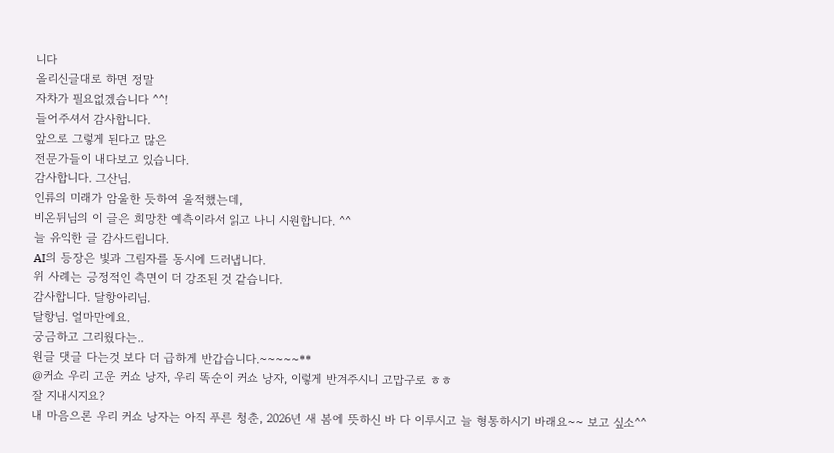니다
올리신글대로 하면 정말
자차가 필요없겠습니다 ^^!
들어주셔서 감사합니다.
앞으로 그렇게 된다고 많은
전문가들이 내다보고 있습니다.
감사합니다. 그산님.
인류의 미래가 암울한 듯하여 울적했는데,
비온뒤님의 이 글은 희망찬 예측이라서 읽고 나니 시원합니다. ^^
늘 유익한 글 감사드립니다.
AI의 등장은 빛과 그림자를 동시에 드러냅니다.
위 사례는 긍정적인 측면이 더 강조된 것 같습니다.
감사합니다. 달항아리님.
달항님. 얼마만에요.
궁금하고 그리웠다는..
원글 댓글 다는것 보다 더 급하게 반갑습니다.~~~~~**
@커쇼 우리 고운 커쇼 낭자, 우리 똑순이 커쇼 낭자, 이렇게 반겨주시니 고맙구로 ㅎㅎ
잘 지내시지요?
내 마음으론 우리 커쇼 낭자는 아직 푸른 청춘, 2026년 새 봄에 뜻하신 바 다 이루시고 늘 형통하시기 바래요~~ 보고 싶소^^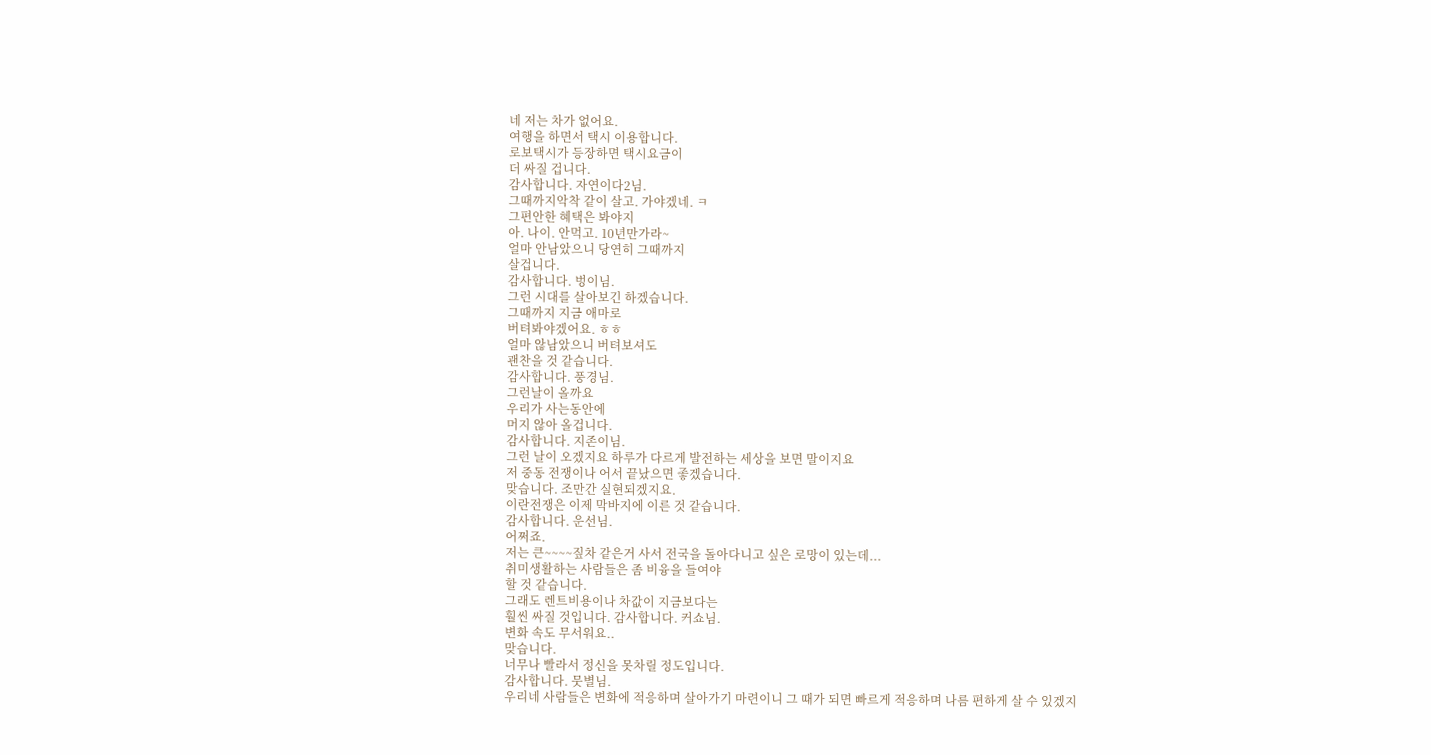네 저는 차가 없어요.
여행을 하면서 택시 이용합니다.
로보택시가 등장하면 택시요금이
더 싸질 겁니다.
감사합니다. 자연이다2님.
그때까지악착 같이 살고. 가야겠네. ㅋ
그편안한 혜택은 봐야지
아. 나이. 안먹고. 10년만가라~
얼마 안남았으니 당연히 그때까지
살겁니다.
감사합니다. 벙이님.
그런 시대를 살아보긴 하겠습니다.
그때까지 지금 애마로
버텨봐야겠어요. ㅎㅎ
얼마 않남았으니 버텨보셔도
괜찬을 것 같습니다.
감사합니다. 풍경님.
그런날이 올까요
우리가 사는동안에
머지 않아 올겁니다.
감사합니다. 지존이님.
그런 날이 오겠지요 하루가 다르게 발전하는 세상을 보면 말이지요
저 중동 전쟁이나 어서 끝났으면 좋겠습니다.
맞습니다. 조만간 실현되겠지요.
이란전쟁은 이제 막바지에 이른 것 같습니다.
감사합니다. 운선님.
어쩌죠.
저는 큰~~~~짚차 같은거 사서 전국을 돌아다니고 싶은 로망이 있는데...
취미생활하는 사람들은 좀 비융을 들여야
할 것 같습니다.
그래도 렌트비용이나 차값이 지금보다는
훨씬 싸질 것입니다. 감사합니다. 커쇼님.
변화 속도 무서워요..
맞습니다.
너무나 빨라서 정신을 못차릴 정도입니다.
감사합니다. 뭇별님.
우리네 사람들은 변화에 적응하며 살아가기 마련이니 그 때가 되면 빠르게 적응하며 나름 편하게 살 수 있겠지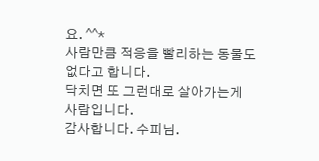요. ^^*
사람만큼 적응을 빨리하는 동물도 없다고 합니다.
닥치면 또 그런대로 살아가는게 사람입니다.
감사합니다. 수피님.